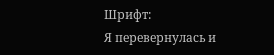Шрифт:
Я перевернулась и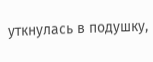уткнулась в подушку,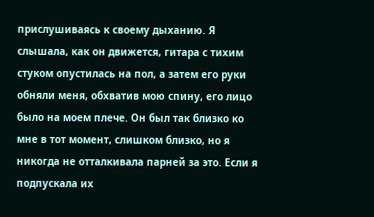прислушиваясь к своему дыханию. Я слышала, как он движется, гитара с тихим стуком опустилась на пол, а затем его руки обняли меня, обхватив мою спину, его лицо было на моем плече. Он был так близко ко мне в тот момент, слишком близко, но я никогда не отталкивала парней за это. Если я подпускала их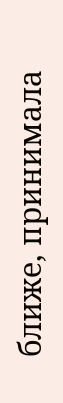ближе, принимала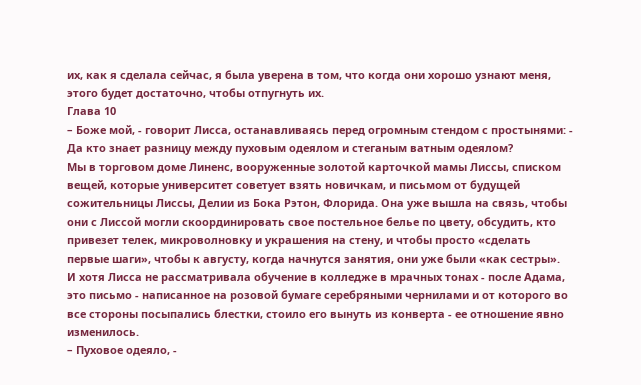их, как я сделала сейчас, я была уверена в том, что когда они хорошо узнают меня, этого будет достаточно, чтобы отпугнуть их.
Глава 10
– Боже мой, - говорит Лисса, останавливаясь перед огромным стендом с простынями: - Да кто знает разницу между пуховым одеялом и стеганым ватным одеялом?
Мы в торговом доме Линенс, вооруженные золотой карточкой мамы Лиссы, списком вещей, которые университет советует взять новичкам, и письмом от будущей сожительницы Лиссы, Делии из Бока Рэтон, Флорида. Она уже вышла на связь, чтобы они с Лиссой могли скоординировать свое постельное белье по цвету, обсудить, кто привезет телек, микроволновку и украшения на стену, и чтобы просто «сделать первые шаги», чтобы к августу, когда начнутся занятия, они уже были «как сестры».
И хотя Лисса не рассматривала обучение в колледже в мрачных тонах - после Адама, это письмо - написанное на розовой бумаге серебряными чернилами и от которого во все стороны посыпались блестки, стоило его вынуть из конверта - ее отношение явно изменилось.
– Пуховое одеяло, -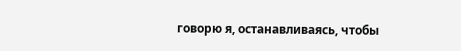говорю я, останавливаясь, чтобы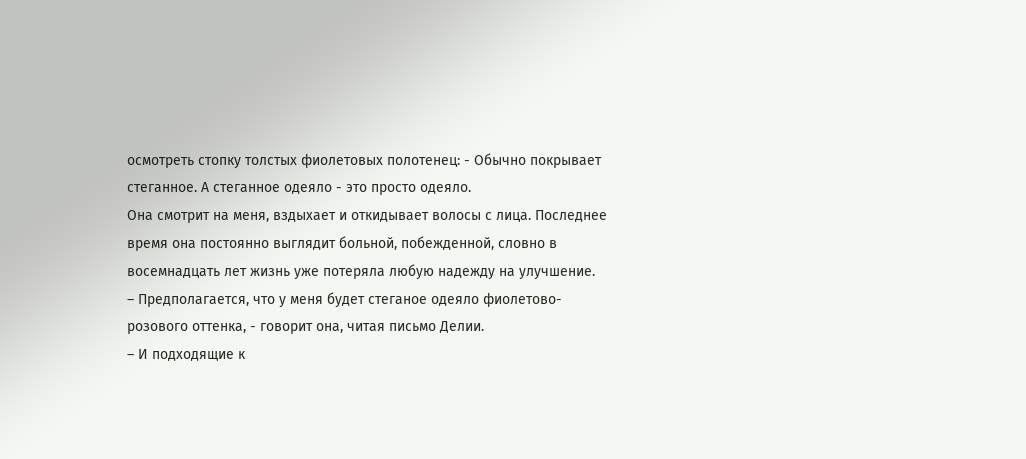осмотреть стопку толстых фиолетовых полотенец: - Обычно покрывает стеганное. А стеганное одеяло - это просто одеяло.
Она смотрит на меня, вздыхает и откидывает волосы с лица. Последнее время она постоянно выглядит больной, побежденной, словно в восемнадцать лет жизнь уже потеряла любую надежду на улучшение.
– Предполагается, что у меня будет стеганое одеяло фиолетово-розового оттенка, - говорит она, читая письмо Делии.
– И подходящие к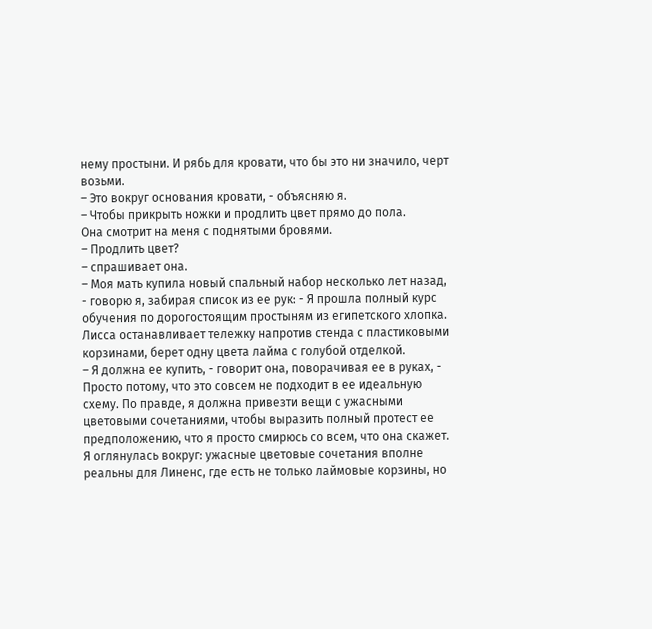нему простыни. И рябь для кровати, что бы это ни значило, черт возьми.
– Это вокруг основания кровати, - объясняю я.
– Чтобы прикрыть ножки и продлить цвет прямо до пола.
Она смотрит на меня с поднятыми бровями.
– Продлить цвет?
– спрашивает она.
– Моя мать купила новый спальный набор несколько лет назад, - говорю я, забирая список из ее рук: - Я прошла полный курс обучения по дорогостоящим простыням из египетского хлопка.
Лисса останавливает тележку напротив стенда с пластиковыми корзинами, берет одну цвета лайма с голубой отделкой.
– Я должна ее купить, - говорит она, поворачивая ее в руках, - Просто потому, что это совсем не подходит в ее идеальную схему. По правде, я должна привезти вещи с ужасными цветовыми сочетаниями, чтобы выразить полный протест ее предположению, что я просто смирюсь со всем, что она скажет.
Я оглянулась вокруг: ужасные цветовые сочетания вполне реальны для Линенс, где есть не только лаймовые корзины, но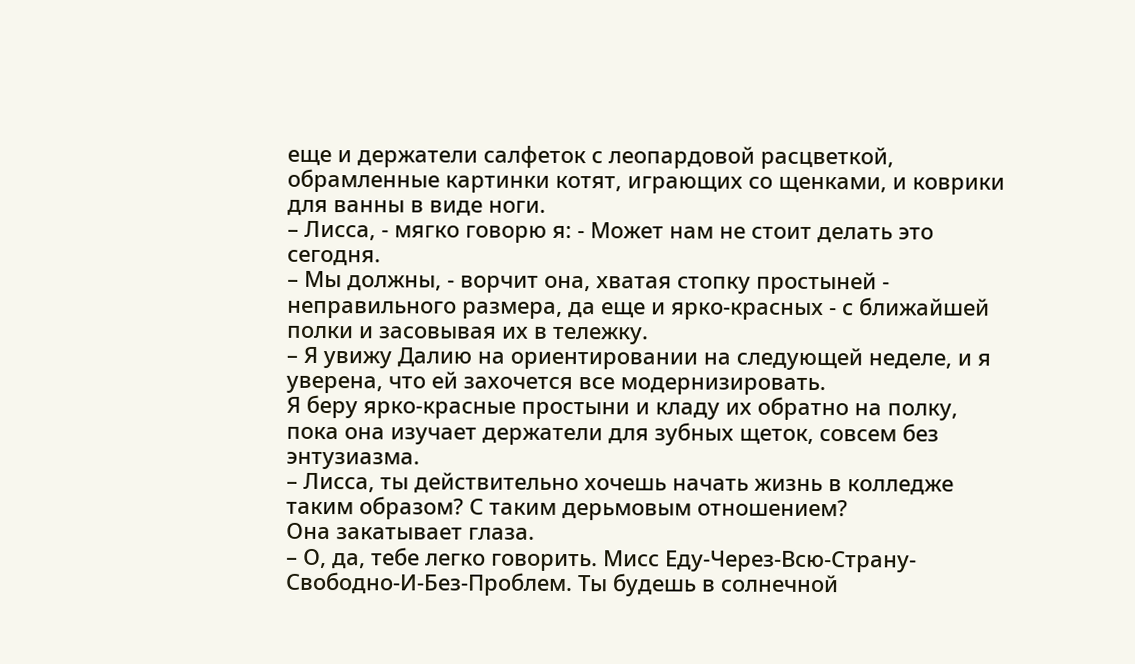еще и держатели салфеток с леопардовой расцветкой, обрамленные картинки котят, играющих со щенками, и коврики для ванны в виде ноги.
– Лисса, - мягко говорю я: - Может нам не стоит делать это сегодня.
– Мы должны, - ворчит она, хватая стопку простыней - неправильного размера, да еще и ярко-красных - с ближайшей полки и засовывая их в тележку.
– Я увижу Далию на ориентировании на следующей неделе, и я уверена, что ей захочется все модернизировать.
Я беру ярко-красные простыни и кладу их обратно на полку, пока она изучает держатели для зубных щеток, совсем без энтузиазма.
– Лисса, ты действительно хочешь начать жизнь в колледже таким образом? С таким дерьмовым отношением?
Она закатывает глаза.
– О, да, тебе легко говорить. Мисс Еду-Через-Всю-Страну-Свободно-И-Без-Проблем. Ты будешь в солнечной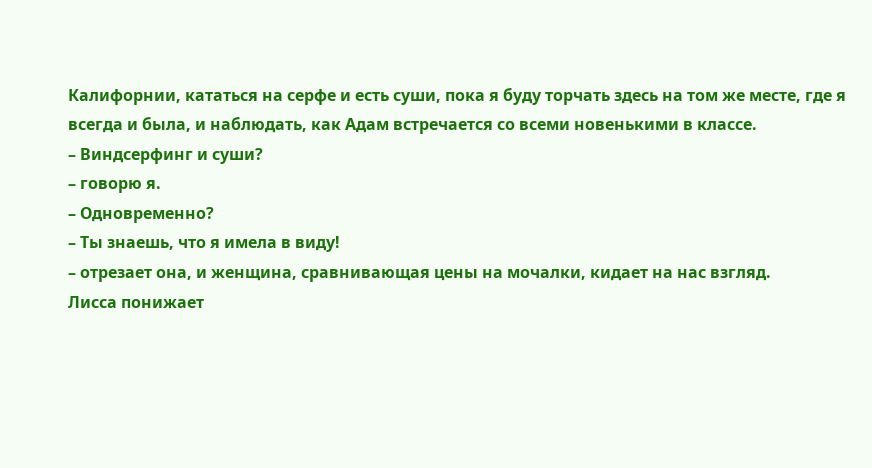Калифорнии, кататься на серфе и есть суши, пока я буду торчать здесь на том же месте, где я всегда и была, и наблюдать, как Адам встречается со всеми новенькими в классе.
– Виндсерфинг и суши?
– говорю я.
– Одновременно?
– Ты знаешь, что я имела в виду!
– отрезает она, и женщина, сравнивающая цены на мочалки, кидает на нас взгляд.
Лисса понижает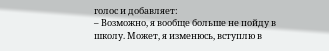голос и добавляет:
– Возможно, я вообще больше не пойду в школу. Может, я изменюсь, вступлю в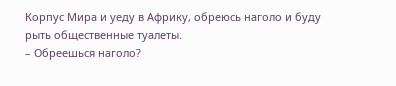Корпус Мира и уеду в Африку, обреюсь наголо и буду рыть общественные туалеты.
– Обреешься наголо?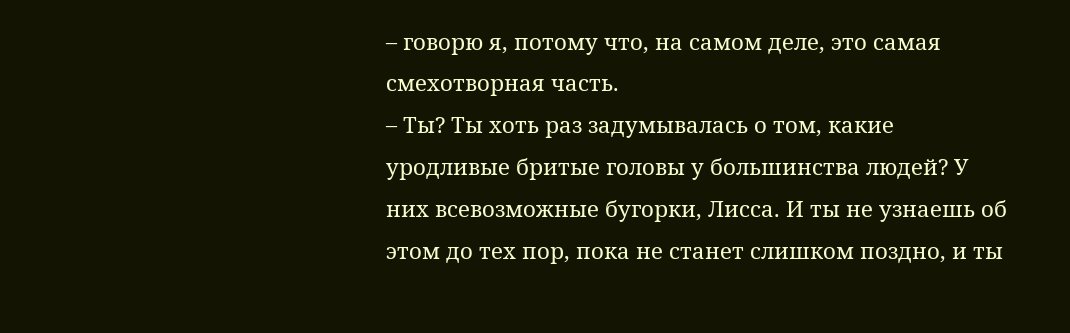– говорю я, потому что, на самом деле, это самая смехотворная часть.
– Ты? Ты хоть раз задумывалась о том, какие уродливые бритые головы у большинства людей? У них всевозможные бугорки, Лисса. И ты не узнаешь об этом до тех пор, пока не станет слишком поздно, и ты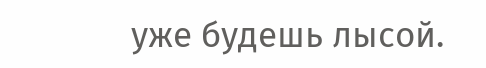уже будешь лысой.